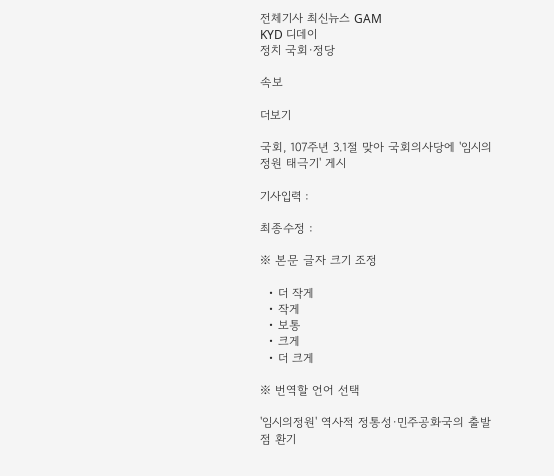전체기사 최신뉴스 GAM
KYD 디데이
정치 국회·정당

속보

더보기

국회, 107주년 3.1절 맞아 국회의사당에 '임시의정원 태극기' 게시

기사입력 :

최종수정 :

※ 본문 글자 크기 조정

  • 더 작게
  • 작게
  • 보통
  • 크게
  • 더 크게

※ 번역할 언어 선택

'임시의정원' 역사적 정통성·민주공화국의 출발점 환기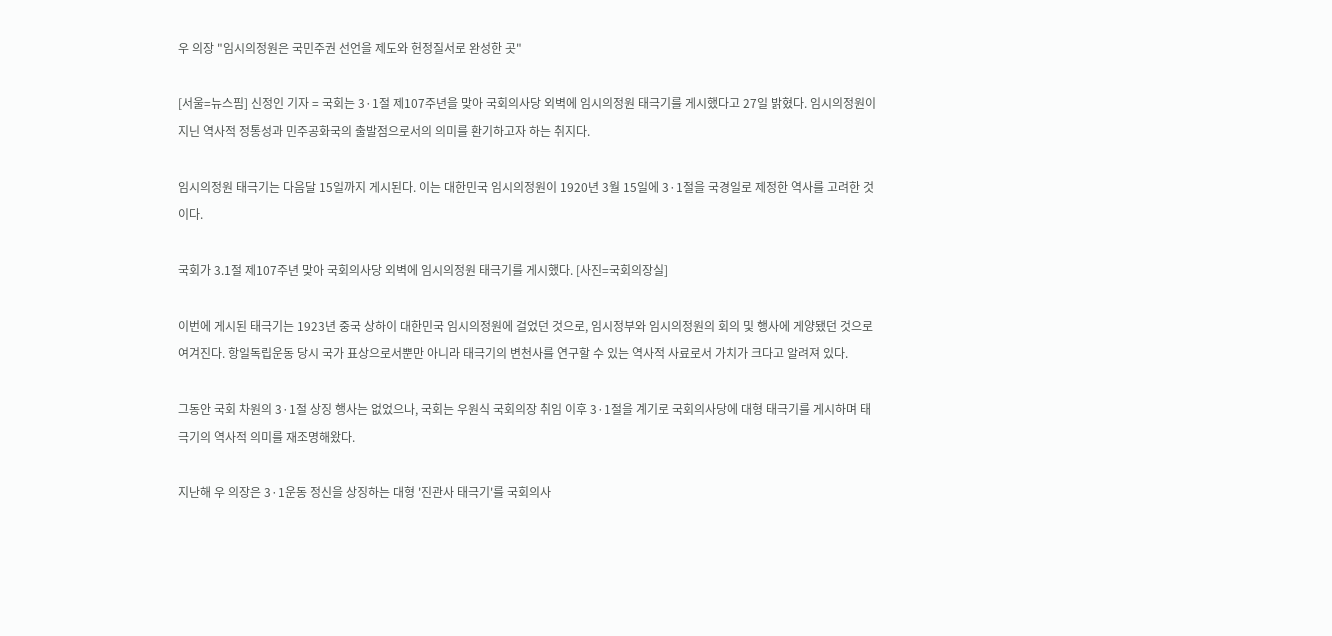우 의장 "임시의정원은 국민주권 선언을 제도와 헌정질서로 완성한 곳"

[서울=뉴스핌] 신정인 기자 = 국회는 3·1절 제107주년을 맞아 국회의사당 외벽에 임시의정원 태극기를 게시했다고 27일 밝혔다. 임시의정원이 지닌 역사적 정통성과 민주공화국의 출발점으로서의 의미를 환기하고자 하는 취지다.

임시의정원 태극기는 다음달 15일까지 게시된다. 이는 대한민국 임시의정원이 1920년 3월 15일에 3·1절을 국경일로 제정한 역사를 고려한 것이다.

국회가 3.1절 제107주년 맞아 국회의사당 외벽에 임시의정원 태극기를 게시했다. [사진=국회의장실]

이번에 게시된 태극기는 1923년 중국 상하이 대한민국 임시의정원에 걸었던 것으로, 임시정부와 임시의정원의 회의 및 행사에 게양됐던 것으로 여겨진다. 항일독립운동 당시 국가 표상으로서뿐만 아니라 태극기의 변천사를 연구할 수 있는 역사적 사료로서 가치가 크다고 알려져 있다.

그동안 국회 차원의 3·1절 상징 행사는 없었으나, 국회는 우원식 국회의장 취임 이후 3·1절을 계기로 국회의사당에 대형 태극기를 게시하며 태극기의 역사적 의미를 재조명해왔다.

지난해 우 의장은 3·1운동 정신을 상징하는 대형 '진관사 태극기'를 국회의사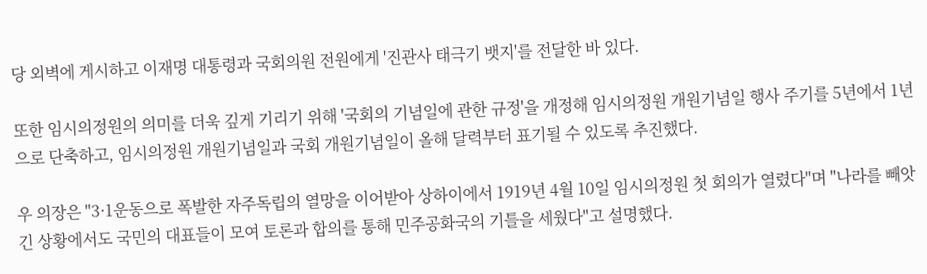당 외벽에 게시하고 이재명 대통령과 국회의원 전원에게 '진관사 태극기 뱃지'를 전달한 바 있다.

또한 임시의정원의 의미를 더욱 깊게 기리기 위해 '국회의 기념일에 관한 규정'을 개정해 임시의정원 개원기념일 행사 주기를 5년에서 1년으로 단축하고, 임시의정원 개원기념일과 국회 개원기념일이 올해 달력부터 표기될 수 있도록 추진했다.

우 의장은 "3·1운동으로 폭발한 자주독립의 열망을 이어받아 상하이에서 1919년 4월 10일 임시의정원 첫 회의가 열렸다"며 "나라를 빼앗긴 상황에서도 국민의 대표들이 모여 토론과 합의를 통해 민주공화국의 기틀을 세웠다"고 설명했다.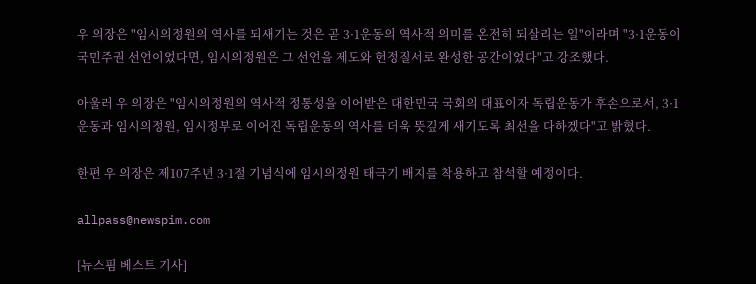우 의장은 "임시의정원의 역사를 되새기는 것은 곧 3·1운동의 역사적 의미를 온전히 되살리는 일"이라며 "3·1운동이 국민주권 선언이었다면, 임시의정원은 그 선언을 제도와 헌정질서로 완성한 공간이었다"고 강조했다.

아울러 우 의장은 "임시의정원의 역사적 정통성을 이어받은 대한민국 국회의 대표이자 독립운동가 후손으로서, 3·1운동과 임시의정원, 임시정부로 이어진 독립운동의 역사를 더욱 뜻깊게 새기도록 최선을 다하겠다"고 밝혔다.

한편 우 의장은 제107주년 3·1절 기념식에 임시의정원 태극기 배지를 착용하고 참석할 예정이다.

allpass@newspim.com

[뉴스핌 베스트 기사]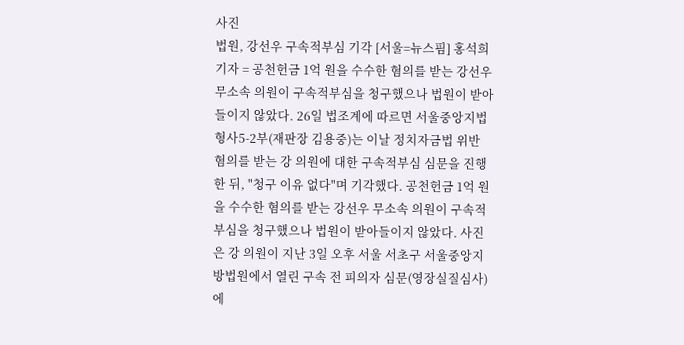사진
법원, 강선우 구속적부심 기각 [서울=뉴스핌] 홍석희 기자 = 공천헌금 1억 원을 수수한 혐의를 받는 강선우 무소속 의원이 구속적부심을 청구했으나 법원이 받아들이지 않았다. 26일 법조계에 따르면 서울중앙지법 형사5-2부(재판장 김용중)는 이날 정치자금법 위반 혐의를 받는 강 의원에 대한 구속적부심 심문을 진행한 뒤, "청구 이유 없다"며 기각했다. 공천헌금 1억 원을 수수한 혐의를 받는 강선우 무소속 의원이 구속적부심을 청구했으나 법원이 받아들이지 않았다. 사진은 강 의원이 지난 3일 오후 서울 서초구 서울중앙지방법원에서 열린 구속 전 피의자 심문(영장실질심사)에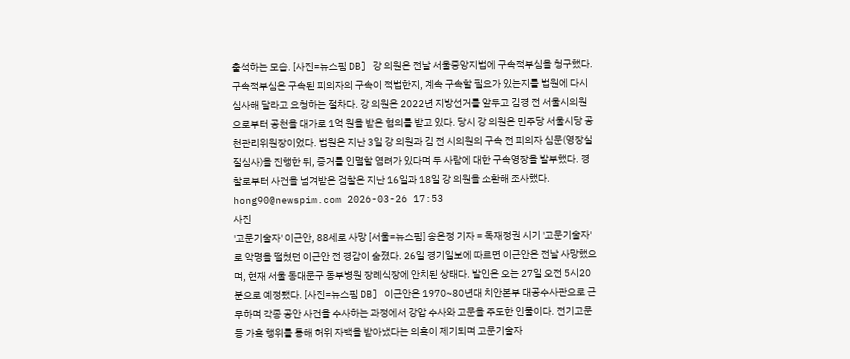출석하는 모습. [사진=뉴스핌 DB] 강 의원은 전날 서울중앙지법에 구속적부심을 청구했다. 구속적부심은 구속된 피의자의 구속이 적법한지, 계속 구속할 필요가 있는지를 법원에 다시 심사해 달라고 요청하는 절차다. 강 의원은 2022년 지방선거를 앞두고 김경 전 서울시의원으로부터 공천을 대가로 1억 원을 받은 혐의를 받고 있다. 당시 강 의원은 민주당 서울시당 공천관리위원장이었다. 법원은 지난 3일 강 의원과 김 전 시의원의 구속 전 피의자 심문(영장실질심사)을 진행한 뒤, 증거를 인멸할 염려가 있다며 두 사람에 대한 구속영장을 발부했다. 경찰로부터 사건을 넘겨받은 검찰은 지난 16일과 18일 강 의원을 소환해 조사했다. hong90@newspim.com 2026-03-26 17:53
사진
'고문기술자' 이근안, 88세로 사망 [서울=뉴스핌] 송은정 기자 = 독재정권 시기 '고문기술자'로 악명을 떨쳤던 이근안 전 경감이 숨졌다. 26일 경기일보에 따르면 이근안은 전날 사망했으며, 현재 서울 동대문구 동부병원 장례식장에 안치된 상태다. 발인은 오는 27일 오전 5시20분으로 예정됐다. [사진=뉴스핌 DB] 이근안은 1970~80년대 치안본부 대공수사관으로 근무하며 각종 공안 사건을 수사하는 과정에서 강압 수사와 고문을 주도한 인물이다. 전기고문 등 가혹 행위를 통해 허위 자백을 받아냈다는 의혹이 제기되며 고문기술자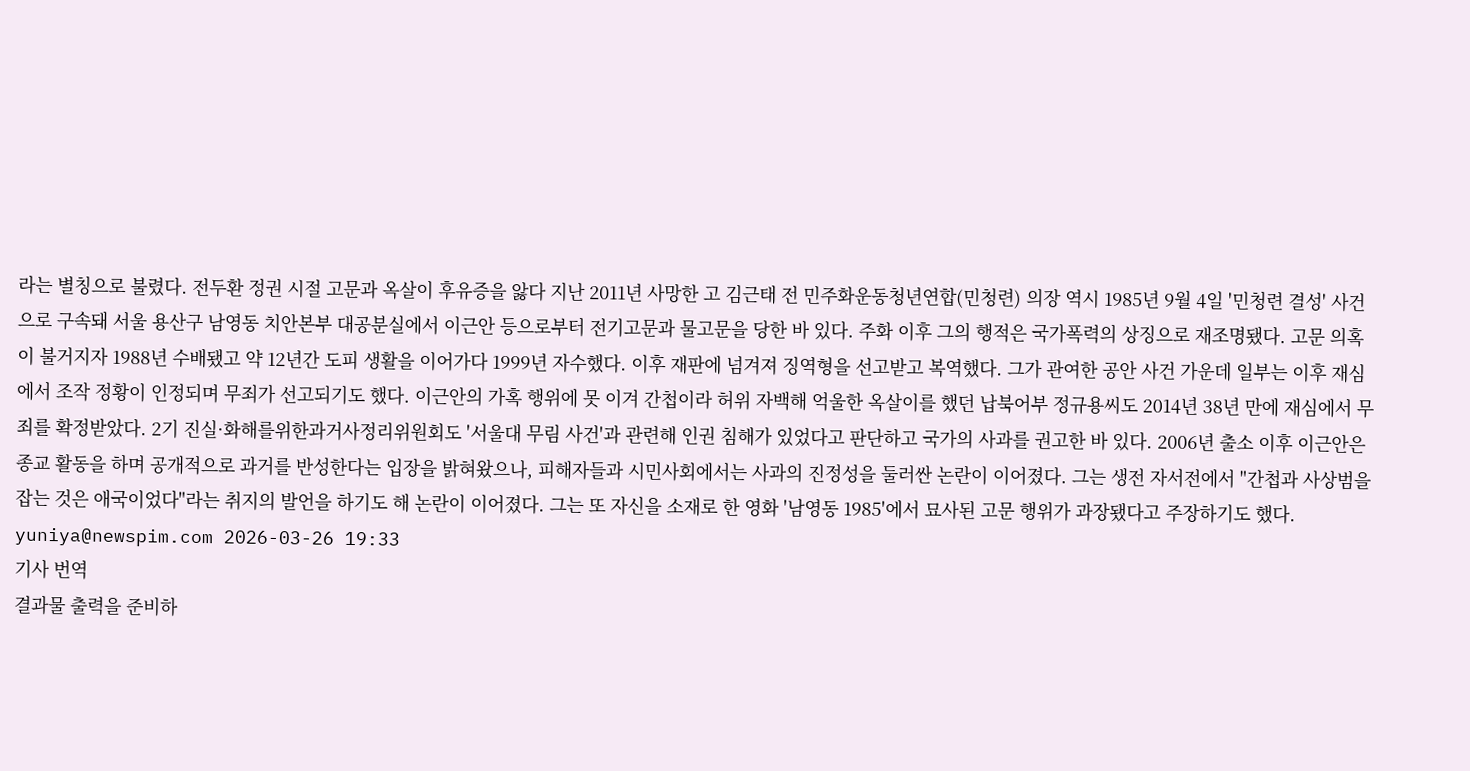라는 별칭으로 불렸다. 전두환 정권 시절 고문과 옥살이 후유증을 앓다 지난 2011년 사망한 고 김근태 전 민주화운동청년연합(민청련) 의장 역시 1985년 9월 4일 '민청련 결성' 사건으로 구속돼 서울 용산구 남영동 치안본부 대공분실에서 이근안 등으로부터 전기고문과 물고문을 당한 바 있다. 주화 이후 그의 행적은 국가폭력의 상징으로 재조명됐다. 고문 의혹이 불거지자 1988년 수배됐고 약 12년간 도피 생활을 이어가다 1999년 자수했다. 이후 재판에 넘겨져 징역형을 선고받고 복역했다. 그가 관여한 공안 사건 가운데 일부는 이후 재심에서 조작 정황이 인정되며 무죄가 선고되기도 했다. 이근안의 가혹 행위에 못 이겨 간첩이라 허위 자백해 억울한 옥살이를 했던 납북어부 정규용씨도 2014년 38년 만에 재심에서 무죄를 확정받았다. 2기 진실·화해를위한과거사정리위원회도 '서울대 무림 사건'과 관련해 인권 침해가 있었다고 판단하고 국가의 사과를 권고한 바 있다. 2006년 출소 이후 이근안은 종교 활동을 하며 공개적으로 과거를 반성한다는 입장을 밝혀왔으나, 피해자들과 시민사회에서는 사과의 진정성을 둘러싼 논란이 이어졌다. 그는 생전 자서전에서 "간첩과 사상범을 잡는 것은 애국이었다"라는 취지의 발언을 하기도 해 논란이 이어졌다. 그는 또 자신을 소재로 한 영화 '남영동 1985'에서 묘사된 고문 행위가 과장됐다고 주장하기도 했다. yuniya@newspim.com 2026-03-26 19:33
기사 번역
결과물 출력을 준비하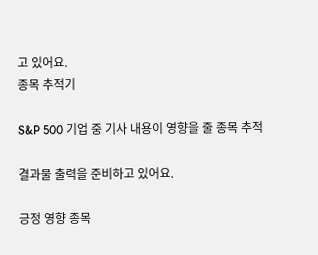고 있어요.
종목 추적기

S&P 500 기업 중 기사 내용이 영향을 줄 종목 추적

결과물 출력을 준비하고 있어요.

긍정 영향 종목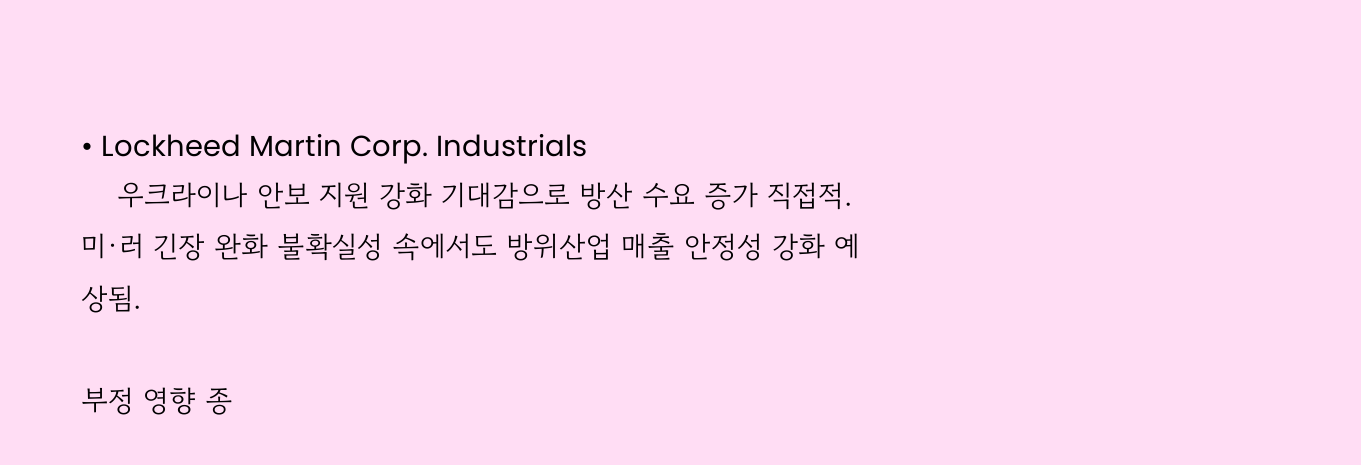• Lockheed Martin Corp. Industrials
    우크라이나 안보 지원 강화 기대감으로 방산 수요 증가 직접적. 미·러 긴장 완화 불확실성 속에서도 방위산업 매출 안정성 강화 예상됨.

부정 영향 종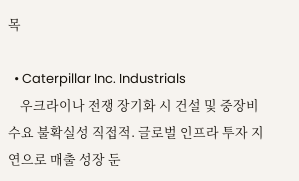목

  • Caterpillar Inc. Industrials
    우크라이나 전쟁 장기화 시 건설 및 중장비 수요 불확실성 직접적. 글로벌 인프라 투자 지연으로 매출 성장 둔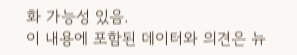화 가능성 있음.
이 내용에 포함된 데이터와 의견은 뉴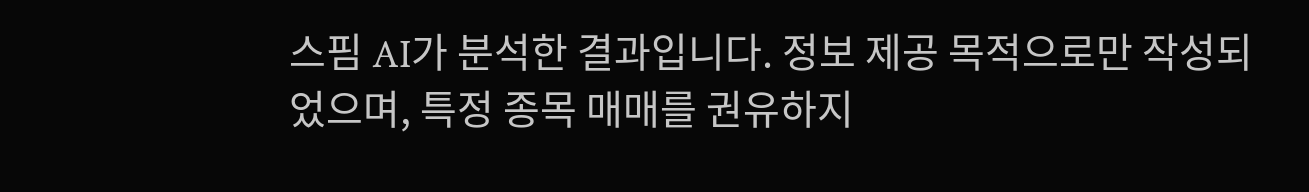스핌 AI가 분석한 결과입니다. 정보 제공 목적으로만 작성되었으며, 특정 종목 매매를 권유하지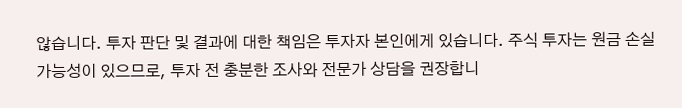않습니다. 투자 판단 및 결과에 대한 책임은 투자자 본인에게 있습니다. 주식 투자는 원금 손실 가능성이 있으므로, 투자 전 충분한 조사와 전문가 상담을 권장합니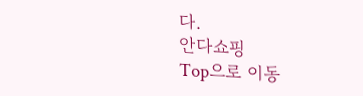다.
안다쇼핑
Top으로 이동